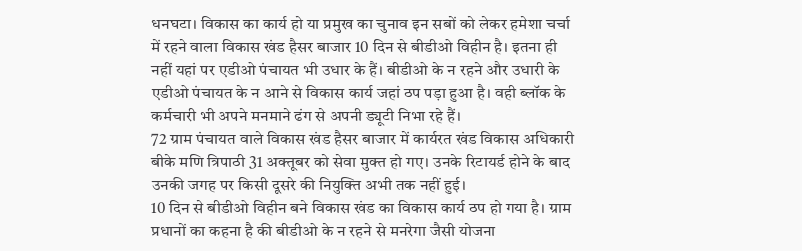धनघटा। विकास का कार्य हो या प्रमुख का चुनाव इन सबों को लेकर हमेशा चर्चा में रहने वाला विकास खंड हैसर बाजार 10 दिन से बीडीओ विहीन है। इतना ही नहीं यहां पर एडीओ पंचायत भी उधार के हैं। बीडीओ के न रहने और उधारी के एडीओ पंचायत के न आने से विकास कार्य जहां ठप पड़ा हुआ है। वही ब्लॉक के कर्मचारी भी अपने मनमाने ढंग से अपनी ड्यूटी निभा रहे हैं।
72 ग्राम पंचायत वाले विकास खंड हैसर बाजार में कार्यरत खंड विकास अधिकारी बीके मणि त्रिपाठी 31 अक्तूबर को सेवा मुक्त हो गए। उनके रिटायर्ड होने के बाद उनकी जगह पर किसी दूसरे की नियुक्ति अभी तक नहीं हुई।
10 दिन से बीडीओ विहीन बने विकास खंड का विकास कार्य ठप हो गया है। ग्राम प्रधानों का कहना है की बीडीओ के न रहने से मनरेगा जैसी योजना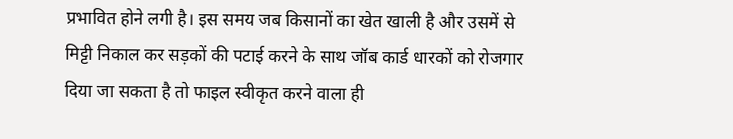प्रभावित होने लगी है। इस समय जब किसानों का खेत खाली है और उसमें से मिट्टी निकाल कर सड़कों की पटाई करने के साथ जॉब कार्ड धारकों को रोजगार दिया जा सकता है तो फाइल स्वीकृत करने वाला ही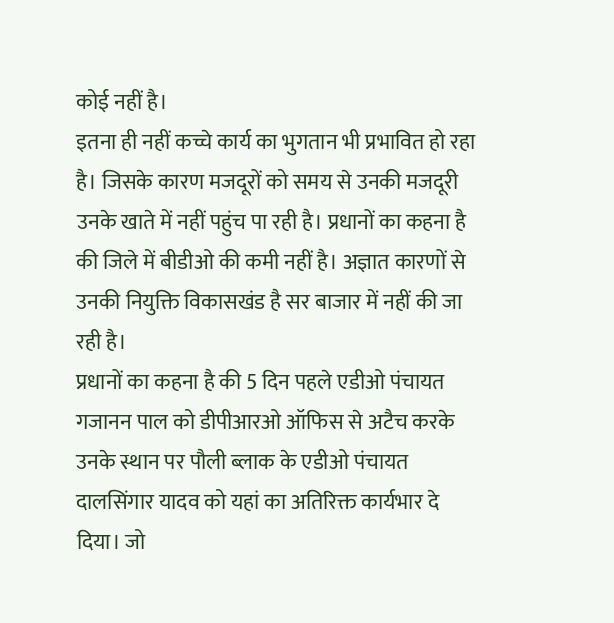कोई नहीं है।
इतना ही नहीं कच्चे कार्य का भुगतान भी प्रभावित हो रहा है। जिसके कारण मजदूरों को समय से उनकी मजदूरी उनके खाते में नहीं पहुंच पा रही है। प्रधानों का कहना है की जिले में बीडीओ की कमी नहीं है। अज्ञात कारणों से उनकी नियुक्ति विकासखंड है सर बाजार में नहीं की जा रही है।
प्रधानों का कहना है की 5 दिन पहले एडीओ पंचायत गजानन पाल को डीपीआरओ ऑफिस से अटैच करके उनके स्थान पर पौली ब्लाक के एडीओ पंचायत दालसिंगार यादव को यहां का अतिरिक्त कार्यभार दे दिया। जो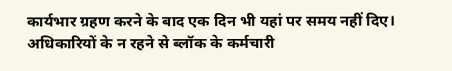कार्यभार ग्रहण करने के बाद एक दिन भी यहां पर समय नहीं दिए। अधिकारियों के न रहने से ब्लॉक के कर्मचारी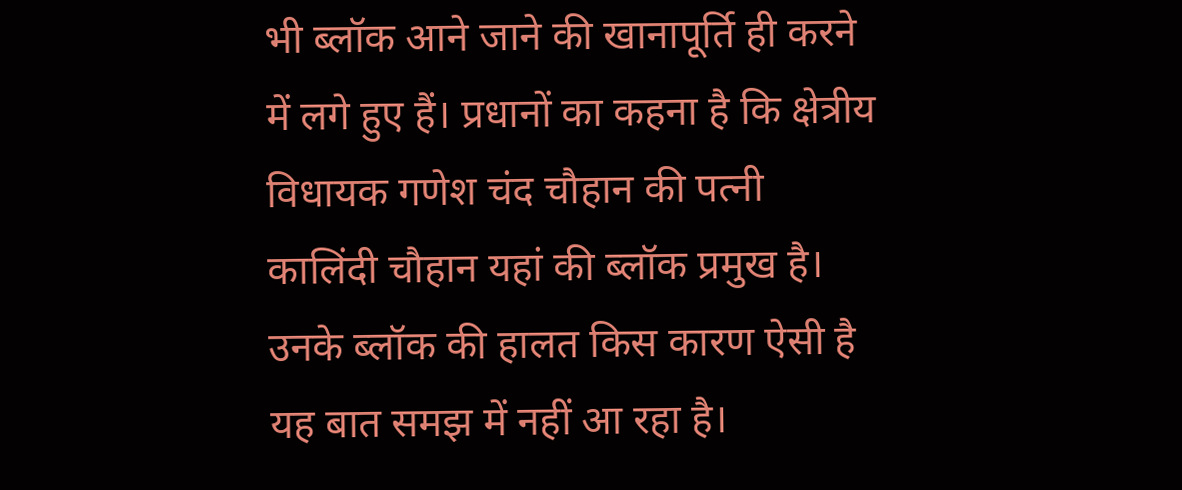भी ब्लॉक आने जाने की खानापूर्ति ही करने में लगे हुए हैं। प्रधानों का कहना है कि क्षेत्रीय विधायक गणेश चंद चौहान की पत्नी कालिंदी चौहान यहां की ब्लॉक प्रमुख है। उनके ब्लॉक की हालत किस कारण ऐसी है यह बात समझ में नहीं आ रहा है।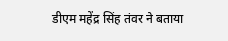डीएम महेंद्र सिंह तंवर ने बताया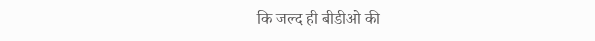कि जल्द ही बीडीओ की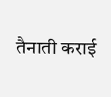तैनाती कराई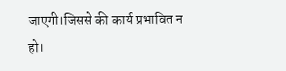जाएगी।जिससे की कार्य प्रभावित न हो।